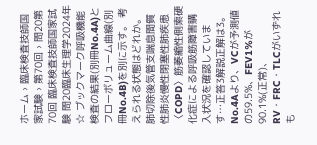ホーム › 臨床検査技師国家試験 › 第70回 › 問20第70回 臨床検査技師国家試験 問20臨床生理学2024年☆ ブックマーク呼吸機能検査の結果(別冊No.4A)とフローボリューム曲線(別冊No.4B)を別に示す。 考えられる状態はどれか。肺切除後気管支喘息間質性肺炎慢性閉塞性肺疾患〈COPD〉筋萎縮性側索硬化症による呼吸筋障害購入状況を確認しています…正答3解説正解は3。 No.4Aより、VCが予測値の59.5%、FEV1%が90.1%(正常)、RV・FRC・TLCがいずれも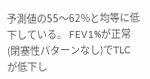予測値の55〜62%と均等に低下している。 FEV1%が正常(閉塞性パターンなし)でTLCが低下し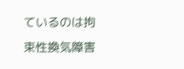ているのは拘束性換気障害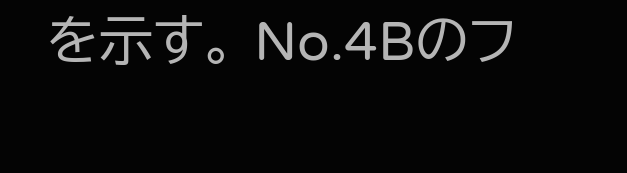を示す。 No.4Bのフ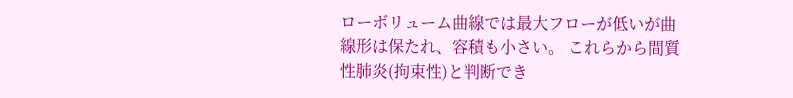ローボリューム曲線では最大フローが低いが曲線形は保たれ、容積も小さい。 これらから間質性肺炎(拘束性)と判断でき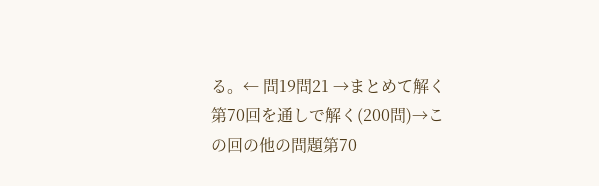る。← 問19問21 →まとめて解く第70回を通しで解く(200問)→この回の他の問題第70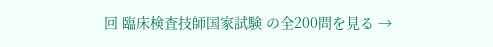回 臨床検査技師国家試験 の全200問を見る →